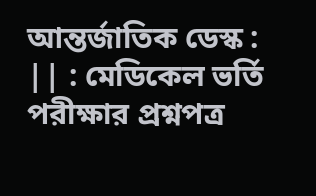আন্তর্জাতিক ডেস্ক : || : মেডিকেল ভর্তি পরীক্ষার প্রশ্নপত্র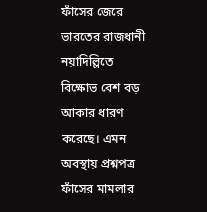ফাঁসের জেরে ভারতের রাজধানী নয়াদিল্লিতে বিক্ষোভ বেশ বড় আকার ধারণ করেছে। এমন অবস্থায় প্রশ্নপত্র ফাঁসের মামলার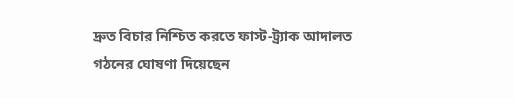দ্রুত বিচার নিশ্চিত করতে ফাস্ট-ট্র্যাক আদালত গঠনের ঘোষণা দিয়েছেন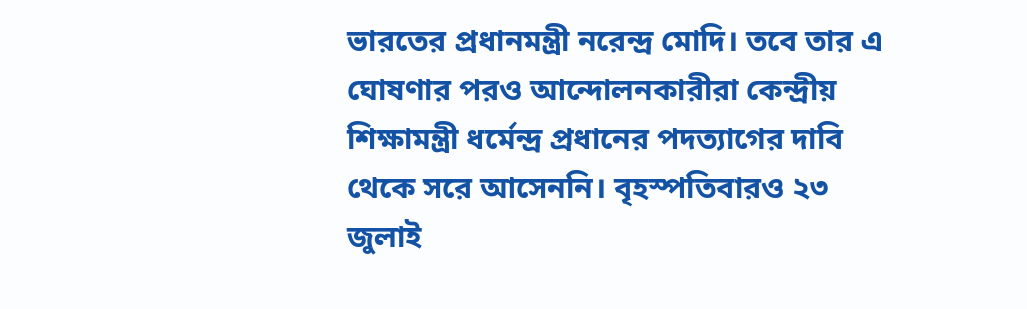ভারতের প্রধানমন্ত্রী নরেন্দ্র মোদি। তবে তার এ ঘোষণার পরও আন্দোলনকারীরা কেন্দ্রীয় শিক্ষামন্ত্রী ধর্মেন্দ্র প্রধানের পদত্যাগের দাবি থেকে সরে আসেননি। বৃহস্পতিবারও ২৩ জুলাই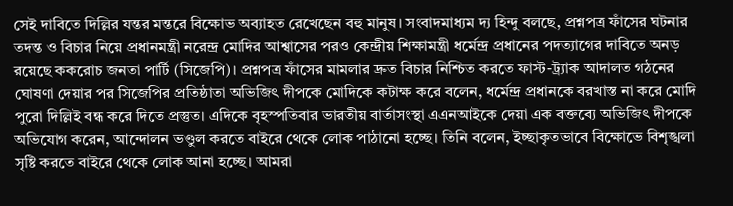সেই দাবিতে দিল্লির যন্তর মন্তরে বিক্ষোভ অব্যাহত রেখেছেন বহু মানুষ। সংবাদমাধ্যম দ্য হিন্দু বলছে, প্রশ্নপত্র ফাঁসের ঘটনার তদন্ত ও বিচার নিয়ে প্রধানমন্ত্রী নরেন্দ্র মোদির আশ্বাসের পরও কেন্দ্রীয় শিক্ষামন্ত্রী ধর্মেন্দ্র প্রধানের পদত্যাগের দাবিতে অনড় রয়েছে ককরোচ জনতা পার্টি (সিজেপি)। প্রশ্নপত্র ফাঁসের মামলার দ্রুত বিচার নিশ্চিত করতে ফাস্ট-ট্র্যাক আদালত গঠনের ঘোষণা দেয়ার পর সিজেপির প্রতিষ্ঠাতা অভিজিৎ দীপকে মোদিকে কটাক্ষ করে বলেন, ধর্মেন্দ্র প্রধানকে বরখাস্ত না করে মোদি পুরো দিল্লিই বন্ধ করে দিতে প্রস্তুত। এদিকে বৃহস্পতিবার ভারতীয় বার্তাসংস্থা এএনআইকে দেয়া এক বক্তব্যে অভিজিৎ দীপকে অভিযোগ করেন, আন্দোলন ভণ্ডুল করতে বাইরে থেকে লোক পাঠানো হচ্ছে। তিনি বলেন, ইচ্ছাকৃতভাবে বিক্ষোভে বিশৃঙ্খলা সৃষ্টি করতে বাইরে থেকে লোক আনা হচ্ছে। আমরা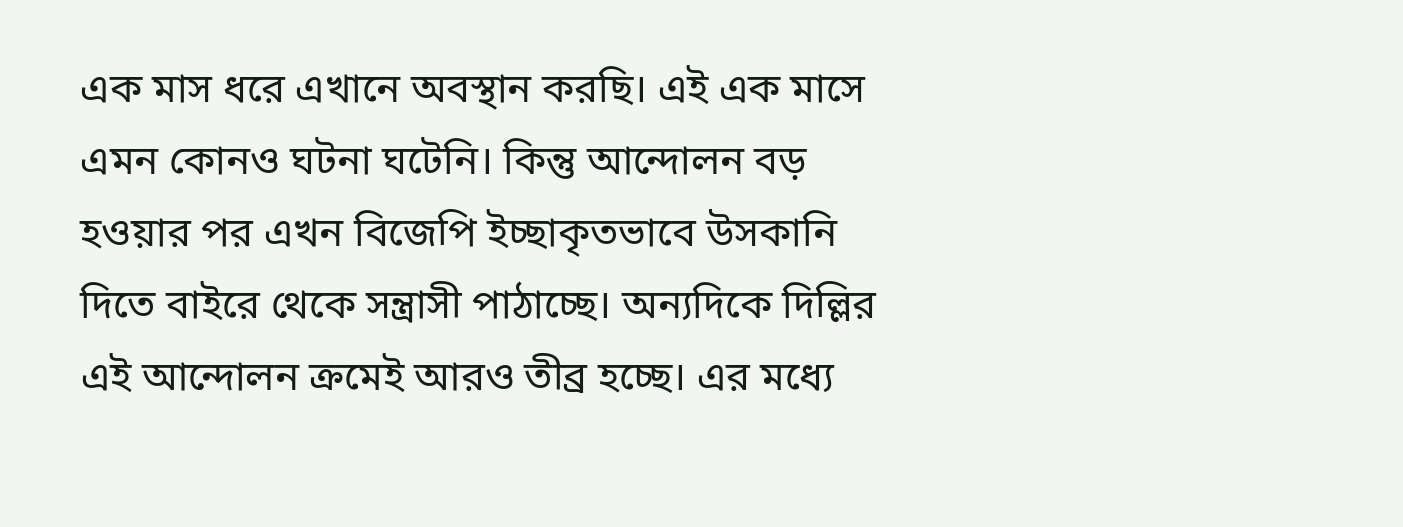এক মাস ধরে এখানে অবস্থান করছি। এই এক মাসে এমন কোনও ঘটনা ঘটেনি। কিন্তু আন্দোলন বড় হওয়ার পর এখন বিজেপি ইচ্ছাকৃতভাবে উসকানি দিতে বাইরে থেকে সন্ত্রাসী পাঠাচ্ছে। অন্যদিকে দিল্লির এই আন্দোলন ক্রমেই আরও তীব্র হচ্ছে। এর মধ্যে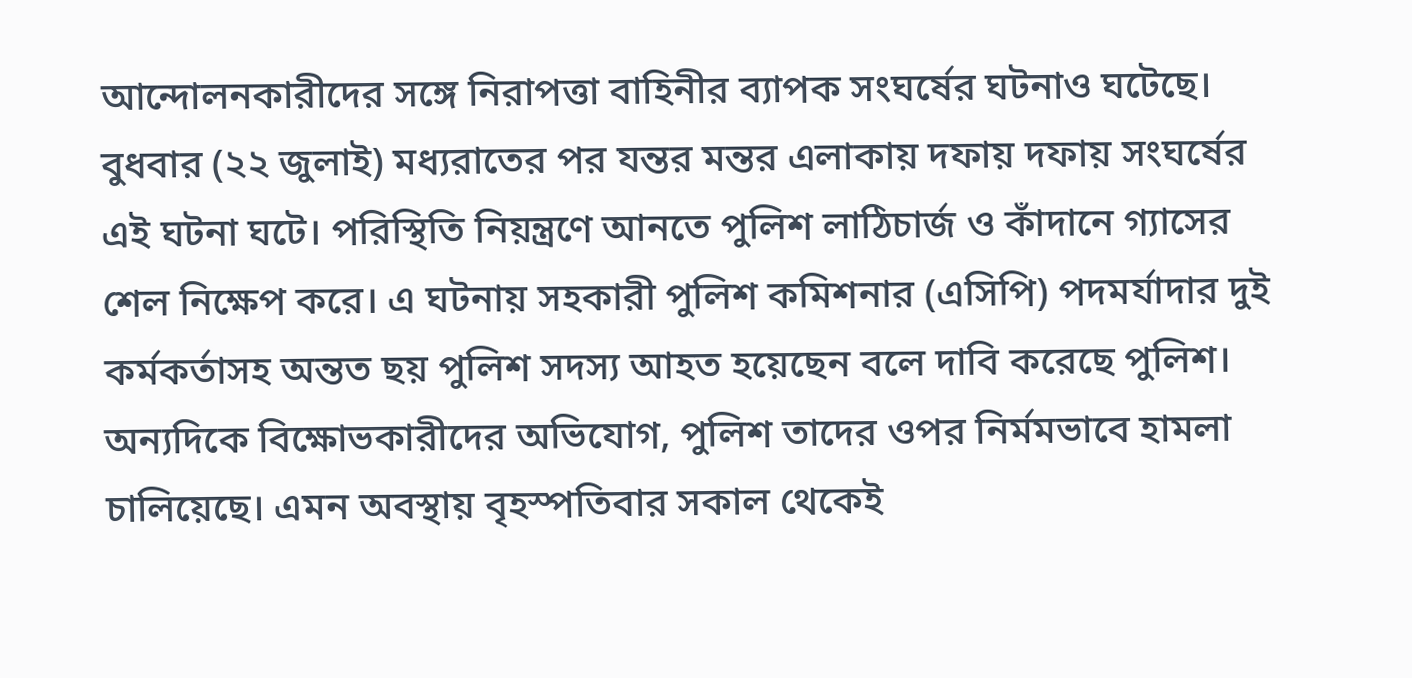আন্দোলনকারীদের সঙ্গে নিরাপত্তা বাহিনীর ব্যাপক সংঘর্ষের ঘটনাও ঘটেছে। বুধবার (২২ জুলাই) মধ্যরাতের পর যন্তর মন্তর এলাকায় দফায় দফায় সংঘর্ষের এই ঘটনা ঘটে। পরিস্থিতি নিয়ন্ত্রণে আনতে পুলিশ লাঠিচার্জ ও কাঁদানে গ্যাসের শেল নিক্ষেপ করে। এ ঘটনায় সহকারী পুলিশ কমিশনার (এসিপি) পদমর্যাদার দুই কর্মকর্তাসহ অন্তত ছয় পুলিশ সদস্য আহত হয়েছেন বলে দাবি করেছে পুলিশ। অন্যদিকে বিক্ষোভকারীদের অভিযোগ, পুলিশ তাদের ওপর নির্মমভাবে হামলা চালিয়েছে। এমন অবস্থায় বৃহস্পতিবার সকাল থেকেই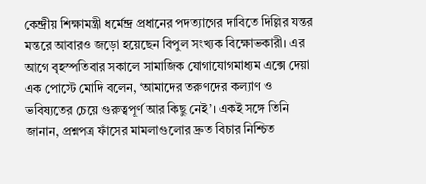কেন্দ্রীয় শিক্ষামন্ত্রী ধর্মেন্দ্র প্রধানের পদত্যাগের দাবিতে দিল্লির যন্তর মন্তরে আবারও জড়ো হয়েছেন বিপুল সংখ্যক বিক্ষোভকারী। এর আগে বৃহস্পতিবার সকালে সামাজিক যোগাযোগমাধ্যম এক্সে দেয়া এক পোস্টে মোদি বলেন, ‘আমাদের তরুণদের কল্যাণ ও ভবিষ্যতের চেয়ে গুরুত্বপূর্ণ আর কিছু নেই’। একই সঙ্গে তিনি জানান, প্রশ্নপত্র ফাঁসের মামলাগুলোর দ্রুত বিচার নিশ্চিত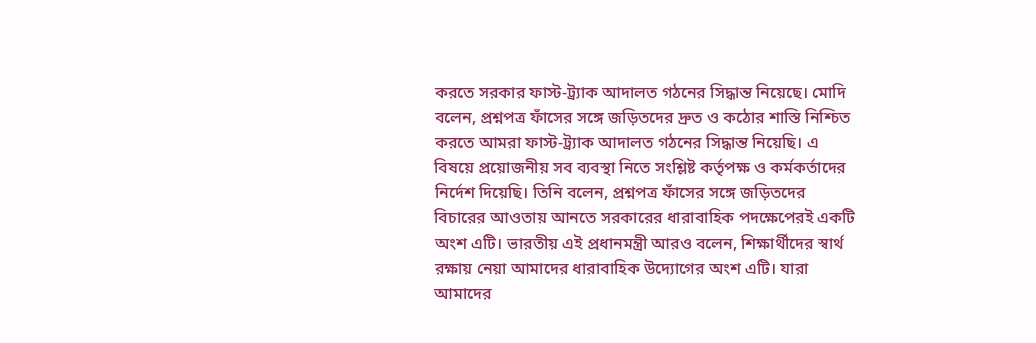করতে সরকার ফাস্ট-ট্র্যাক আদালত গঠনের সিদ্ধান্ত নিয়েছে। মোদি বলেন, প্রশ্নপত্র ফাঁসের সঙ্গে জড়িতদের দ্রুত ও কঠোর শাস্তি নিশ্চিত করতে আমরা ফাস্ট-ট্র্যাক আদালত গঠনের সিদ্ধান্ত নিয়েছি। এ বিষয়ে প্রয়োজনীয় সব ব্যবস্থা নিতে সংশ্লিষ্ট কর্তৃপক্ষ ও কর্মকর্তাদের নির্দেশ দিয়েছি। তিনি বলেন, প্রশ্নপত্র ফাঁসের সঙ্গে জড়িতদের বিচারের আওতায় আনতে সরকারের ধারাবাহিক পদক্ষেপেরই একটি অংশ এটি। ভারতীয় এই প্রধানমন্ত্রী আরও বলেন, শিক্ষার্থীদের স্বার্থ রক্ষায় নেয়া আমাদের ধারাবাহিক উদ্যোগের অংশ এটি। যারা আমাদের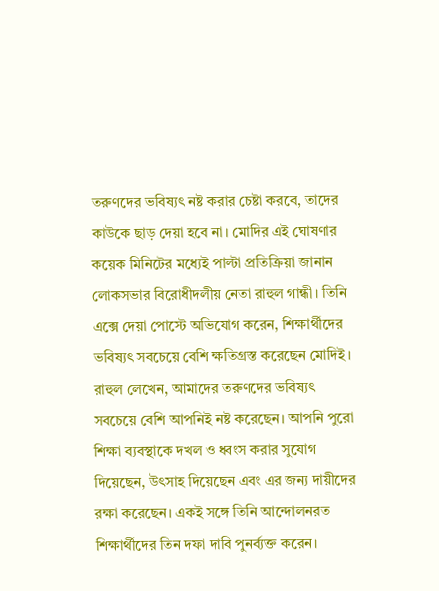তরুণদের ভবিষ্যৎ নষ্ট করার চেষ্টা করবে, তাদের কাউকে ছাড় দেয়া হবে না। মোদির এই ঘোষণার কয়েক মিনিটের মধ্যেই পাল্টা প্রতিক্রিয়া জানান লোকসভার বিরোধীদলীয় নেতা রাহুল গান্ধী। তিনি এক্সে দেয়া পোস্টে অভিযোগ করেন, শিক্ষার্থীদের ভবিষ্যৎ সবচেয়ে বেশি ক্ষতিগ্রস্ত করেছেন মোদিই। রাহুল লেখেন, আমাদের তরুণদের ভবিষ্যৎ সবচেয়ে বেশি আপনিই নষ্ট করেছেন। আপনি পুরো শিক্ষা ব্যবস্থাকে দখল ও ধ্বংস করার সুযোগ দিয়েছেন, উৎসাহ দিয়েছেন এবং এর জন্য দায়ীদের রক্ষা করেছেন। একই সঙ্গে তিনি আন্দোলনরত শিক্ষার্থীদের তিন দফা দাবি পুনর্ব্যক্ত করেন।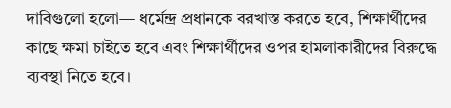দাবিগুলো হলো— ধর্মেন্দ্র প্রধানকে বরখাস্ত করতে হবে, শিক্ষার্থীদের কাছে ক্ষমা চাইতে হবে এবং শিক্ষার্থীদের ওপর হামলাকারীদের বিরুদ্ধে ব্যবস্থা নিতে হবে।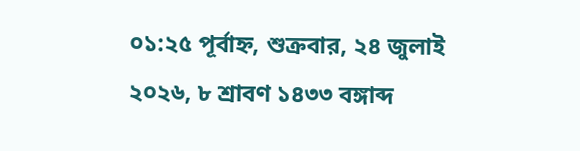০১:২৫ পূর্বাহ্ন, শুক্রবার, ২৪ জুলাই ২০২৬, ৮ শ্রাবণ ১৪৩৩ বঙ্গাব্দ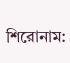শিরোনাম: